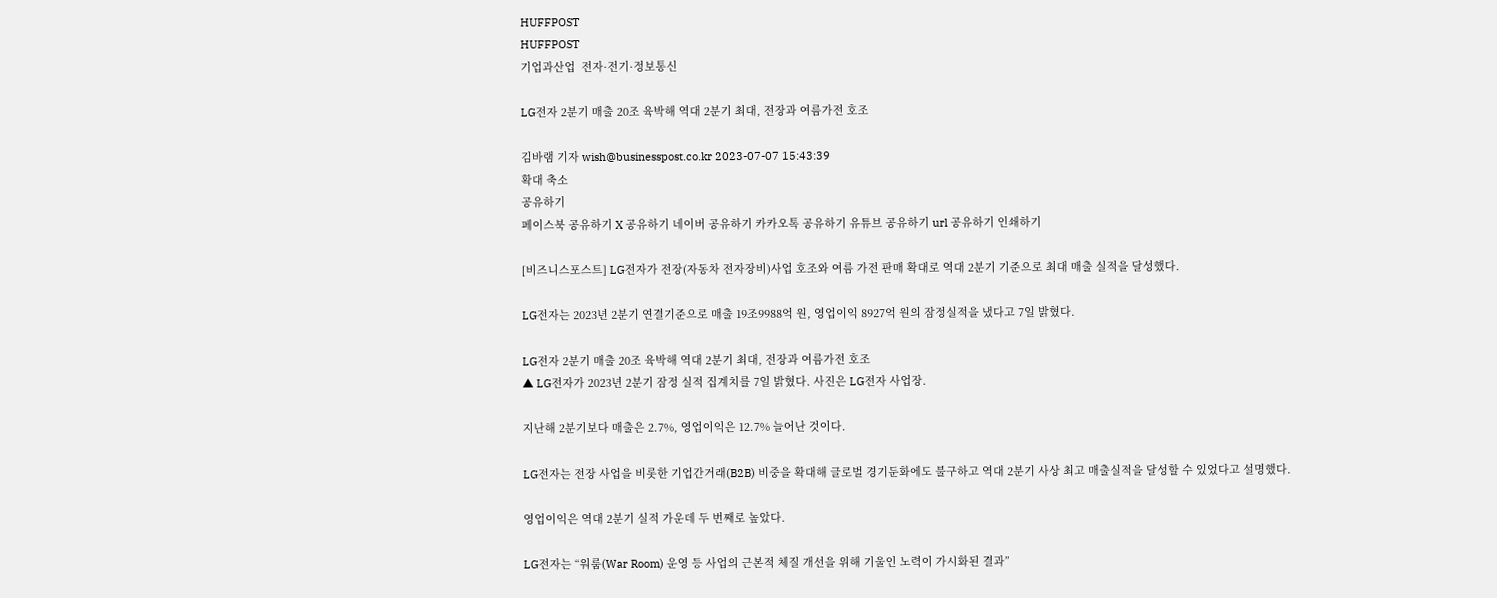HUFFPOST
HUFFPOST
기업과산업  전자·전기·정보통신

LG전자 2분기 매출 20조 육박해 역대 2분기 최대, 전장과 여름가전 호조

김바램 기자 wish@businesspost.co.kr 2023-07-07 15:43:39
확대 축소
공유하기
페이스북 공유하기 X 공유하기 네이버 공유하기 카카오톡 공유하기 유튜브 공유하기 url 공유하기 인쇄하기

[비즈니스포스트] LG전자가 전장(자동차 전자장비)사업 호조와 여름 가전 판매 확대로 역대 2분기 기준으로 최대 매출 실적을 달성했다.

LG전자는 2023년 2분기 연결기준으로 매출 19조9988억 원, 영업이익 8927억 원의 잠정실적을 냈다고 7일 밝혔다.

LG전자 2분기 매출 20조 육박해 역대 2분기 최대, 전장과 여름가전 호조
▲ LG전자가 2023년 2분기 잠정 실적 집계치를 7일 밝혔다. 사진은 LG전자 사업장.

지난해 2분기보다 매출은 2.7%, 영업이익은 12.7% 늘어난 것이다.

LG전자는 전장 사업을 비롯한 기업간거래(B2B) 비중을 확대해 글로벌 경기둔화에도 불구하고 역대 2분기 사상 최고 매출실적을 달성할 수 있었다고 설명했다.

영업이익은 역대 2분기 실적 가운데 두 번째로 높았다.

LG전자는 “워룸(War Room) 운영 등 사업의 근본적 체질 개선을 위해 기울인 노력이 가시화된 결과”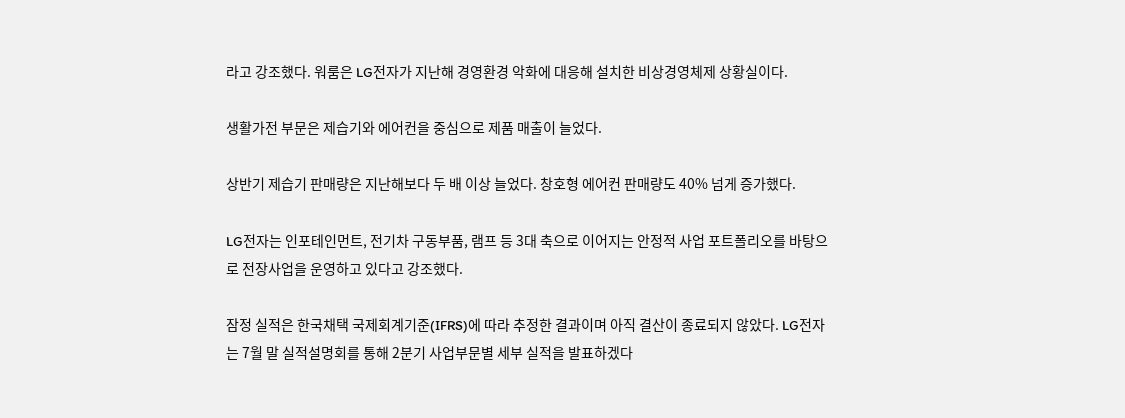라고 강조했다. 워룸은 LG전자가 지난해 경영환경 악화에 대응해 설치한 비상경영체제 상황실이다.

생활가전 부문은 제습기와 에어컨을 중심으로 제품 매출이 늘었다.

상반기 제습기 판매량은 지난해보다 두 배 이상 늘었다. 창호형 에어컨 판매량도 40% 넘게 증가했다.

LG전자는 인포테인먼트, 전기차 구동부품, 램프 등 3대 축으로 이어지는 안정적 사업 포트폴리오를 바탕으로 전장사업을 운영하고 있다고 강조했다.

잠정 실적은 한국채택 국제회계기준(IFRS)에 따라 추정한 결과이며 아직 결산이 종료되지 않았다. LG전자는 7월 말 실적설명회를 통해 2분기 사업부문별 세부 실적을 발표하겠다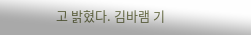고 밝혔다. 김바램 기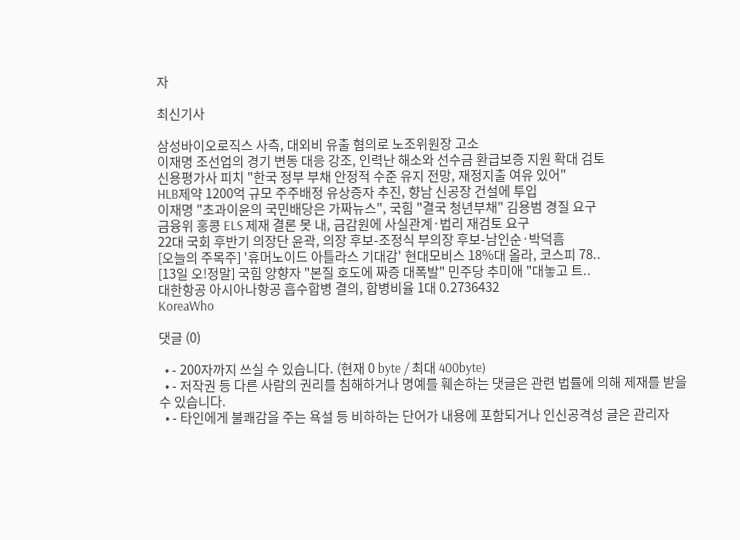자

최신기사

삼성바이오로직스 사측, 대외비 유출 혐의로 노조위원장 고소
이재명 조선업의 경기 변동 대응 강조, 인력난 해소와 선수금 환급보증 지원 확대 검토
신용평가사 피치 "한국 정부 부채 안정적 수준 유지 전망, 재정지출 여유 있어"
HLB제약 1200억 규모 주주배정 유상증자 추진, 향남 신공장 건설에 투입
이재명 "초과이윤의 국민배당은 가짜뉴스", 국힘 "결국 청년부채" 김용범 경질 요구
금융위 홍콩 ELS 제재 결론 못 내, 금감원에 사실관계·법리 재검토 요구
22대 국회 후반기 의장단 윤곽, 의장 후보-조정식 부의장 후보-남인순·박덕흠
[오늘의 주목주] '휴머노이드 아틀라스 기대감' 현대모비스 18%대 올라, 코스피 78..
[13일 오!정말] 국힘 양향자 "본질 호도에 짜증 대폭발" 민주당 추미애 "대놓고 트..
대한항공 아시아나항공 흡수합병 결의, 합병비율 1대 0.2736432
KoreaWho

댓글 (0)

  • - 200자까지 쓰실 수 있습니다. (현재 0 byte / 최대 400byte)
  • - 저작권 등 다른 사람의 권리를 침해하거나 명예를 훼손하는 댓글은 관련 법률에 의해 제재를 받을 수 있습니다.
  • - 타인에게 불쾌감을 주는 욕설 등 비하하는 단어가 내용에 포함되거나 인신공격성 글은 관리자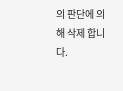의 판단에 의해 삭제 합니다.